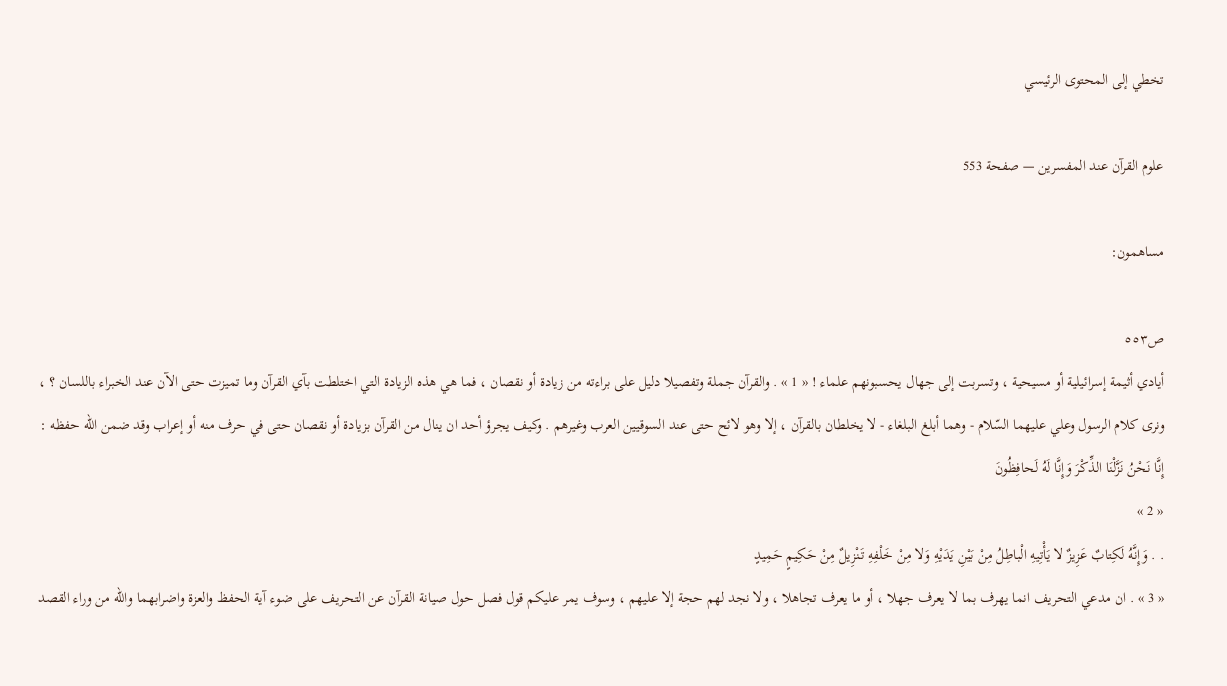تخطي إلى المحتوى الرئيسي

علوم القرآن عند المفسرين — صفحة 553

مساهمون:

ص٥٥٣
أيادي أثيمة إسرائيلية أو مسيحية ، وتسربت إلى جهال يحسبونهم علماء ! « 1 » . والقرآن جملة وتفصيلا دليل على براءته من زيادة أو نقصان ، فما هي هذه الزيادة التي اختلطت بآي القرآن وما تميزت حتى الآن عند الخبراء باللسان ؟ ، ونرى كلام الرسول وعلي عليهما السّلام - وهما أبلغ البلغاء - لا يخلطان بالقرآن ، إلا وهو لائح حتى عند السوقيين العرب وغيرهم . وكيف يجرؤ أحد ان ينال من القرآن بزيادة أو نقصان حتى في حرف منه أو إعراب وقد ضمن اللّه حفظه :
إِنَّا نَحْنُ نَزَّلْنَا الذِّكْرَ وَإِنَّا لَهُ لَحافِظُونَ
« 2 »
. . وَإِنَّهُ لَكِتابٌ عَزِيزٌ لا يَأْتِيهِ الْباطِلُ مِنْ بَيْنِ يَدَيْهِ وَلا مِنْ خَلْفِهِ تَنْزِيلٌ مِنْ حَكِيمٍ حَمِيدٍ
« 3 » . ان مدعي التحريف انما يهرف بما لا يعرف جهلا ، أو ما يعرف تجاهلا ، ولا نجد لهم حجة إلا عليهم ، وسوف يمر عليكم قول فصل حول صيانة القرآن عن التحريف على ضوء آية الحفظ والعزة واضرابهما واللّه من وراء القصد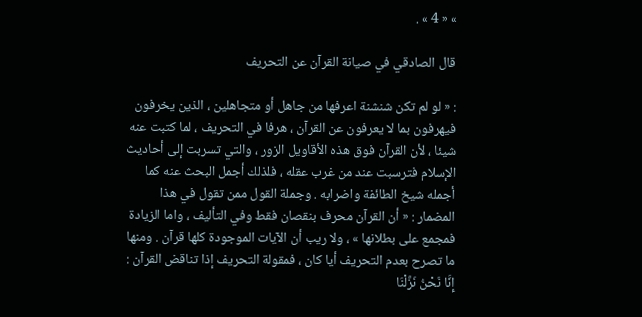» « 4 » .

قال الصادقي في صيانة القرآن عن التحريف

: « لو لم تكن شنشنة اعرفها من جاهل أو متجاهلين ، الذين يخرفون فيهرفون بما لا يعرفون عن القرآن ، هرفا في التحريف ، لما كتبت عنه شيئا ، لأن القرآن فوق هذه الأقاويل الزور ، والتي تسربت إلى أحاديث الإسلام فترسبت عند من غرب عقله ، فلذلك أجمل البحث عنه كما أجمله شيخ الطائفة واضرابه . وجملة القول ممن تقول في هذا المضمار : « أن القرآن محرف بنقصان فقط وفي التأليف ، واما الزيادة فمجمع على بطلانها » ، ولا ريب أن الآيات الموجودة كلها قرآن . ومنها ما تصرح بعدم التحريف أيا كان ، فمقولة التحريف إذا تناقض القرآن :
إِنَّا نَحْنُ نَزَّلْنَا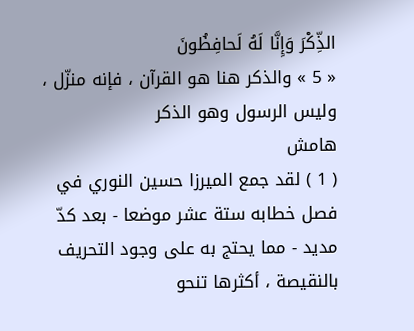الذِّكْرَ وَإِنَّا لَهُ لَحافِظُونَ
« 5 » والذكر هنا هو القرآن ، فإنه منزّل ، وليس الرسول وهو الذكر
هامش
( 1 ) لقد جمع الميرزا حسين النوري في فصل خطابه ستة عشر موضعا - بعد كدّ مديد - مما يحتج به على وجود التحريف بالنقيصة ، أكثرها تنحو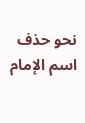نحو حذف اسم الإمام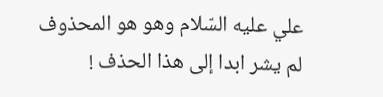علي عليه السّلام وهو هو المحذوف لم يشر ابدا إلى هذا الحذف !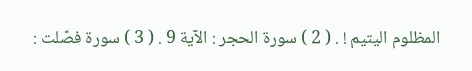المظلوم اليتيم ! . ( 2 ) سورة الحجر : الآية 9 . ( 3 ) سورة فصّلت :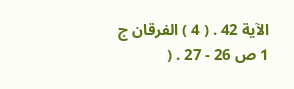الآية 42 . ( 4 ) الفرقان ج 1 ص 26 - 27 . (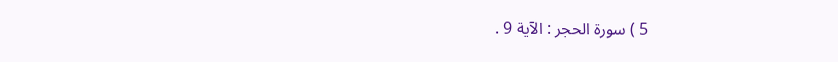5 ) سورة الحجر : الآية 9 .